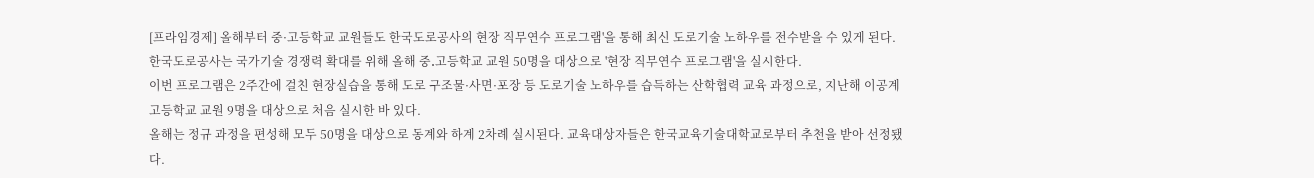[프라임경제] 올해부터 중·고등학교 교원들도 한국도로공사의 현장 직무연수 프로그램'을 통해 최신 도로기술 노하우를 전수받을 수 있게 된다.
한국도로공사는 국가기술 경쟁력 확대를 위해 올해 중․고등학교 교원 50명을 대상으로 '현장 직무연수 프로그램'을 실시한다.
이번 프로그램은 2주간에 걸친 현장실습을 통해 도로 구조물·사면·포장 등 도로기술 노하우를 습득하는 산학협력 교육 과정으로, 지난해 이공계 고등학교 교원 9명을 대상으로 처음 실시한 바 있다.
올해는 정규 과정을 편성해 모두 50명을 대상으로 동계와 하계 2차례 실시된다. 교육대상자들은 한국교육기술대학교로부터 추천을 받아 선정됐다.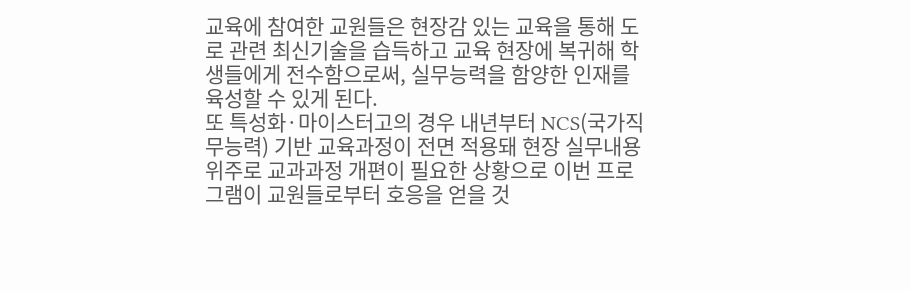교육에 참여한 교원들은 현장감 있는 교육을 통해 도로 관련 최신기술을 습득하고 교육 현장에 복귀해 학생들에게 전수함으로써, 실무능력을 함양한 인재를 육성할 수 있게 된다.
또 특성화·마이스터고의 경우 내년부터 NCS(국가직무능력) 기반 교육과정이 전면 적용돼 현장 실무내용 위주로 교과과정 개편이 필요한 상황으로 이번 프로그램이 교원들로부터 호응을 얻을 것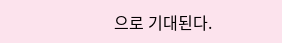으로 기대된다.